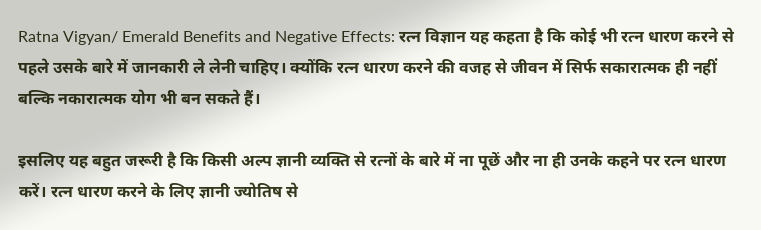Ratna Vigyan/ Emerald Benefits and Negative Effects: रत्न विज्ञान यह कहता है कि कोई भी रत्न धारण करने से पहले उसके बारे में जानकारी ले लेनी चाहिए। क्योंकि रत्न धारण करने की वजह से जीवन में सिर्फ सकारात्मक ही नहीं बल्कि नकारात्मक योग भी बन सकते हैं।

इसलिए यह बहुत जरूरी है कि किसी अल्प ज्ञानी व्यक्ति से रत्नों के बारे में ना पूछें और ना ही उनके कहने पर रत्न धारण करें। रत्न धारण करने के लिए ज्ञानी ज्योतिष से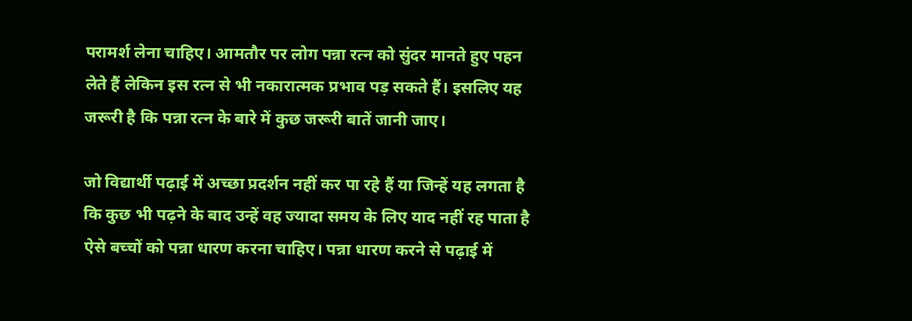परामर्श लेना चाहिए। आमतौर पर लोग पन्ना रत्न को सुंदर मानते हुए पहन लेते हैं लेकिन इस रत्न से भी नकारात्मक प्रभाव पड़ सकते हैं। इसलिए यह जरूरी है कि पन्ना रत्न के बारे में कुछ जरूरी बातें जानी जाए।

जो विद्यार्थी पढ़ाई में अच्छा प्रदर्शन नहीं कर पा रहे हैं या जिन्हें यह लगता है कि कुछ भी पढ़ने के बाद उन्हें वह ज्यादा समय के लिए याद नहीं रह पाता है ऐसे बच्चों को पन्ना धारण करना चाहिए। पन्ना धारण करने से पढ़ाई में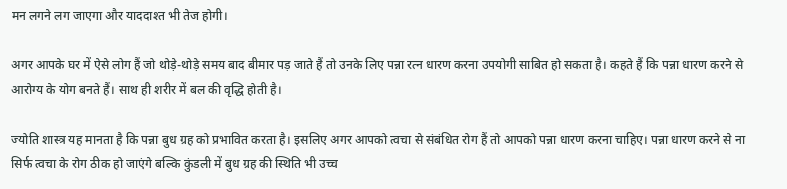मन लगने लग जाएगा और याददाश्त भी तेज होगी।

अगर आपके घर में ऐसे लोग हैं जो थोड़े-थोड़े समय बाद बीमार पड़ जाते हैं तो उनके लिए पन्ना रत्न धारण करना उपयोगी साबित हो सकता है। कहते हैं कि पन्ना धारण करने से आरोग्य के योग बनते हैं। साथ ही शरीर में बल की वृद्धि होती है।

ज्योति शास्त्र यह मानता है कि पन्ना बुध ग्रह को प्रभावित करता है। इसलिए अगर आपको त्वचा से संबंधित रोग हैं तो आपको पन्ना धारण करना चाहिए। पन्ना धारण करने से ना सिर्फ त्वचा के रोग ठीक हो जाएंगे बल्कि कुंडली में बुध ग्रह की स्थिति भी उच्च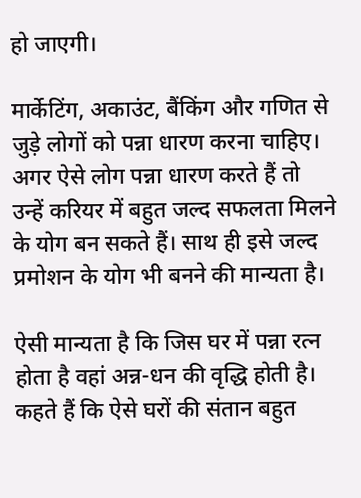हो जाएगी।

मार्केटिंग, अकाउंट, बैंकिंग और गणित से जुड़े लोगों को पन्ना धारण करना चाहिए। अगर ऐसे लोग पन्ना धारण करते हैं तो उन्हें करियर में बहुत जल्द सफलता मिलने के योग बन सकते हैं। साथ ही इसे जल्द प्रमोशन के योग भी बनने की मान्यता है।

ऐसी मान्यता है कि जिस घर में पन्ना रत्न होता है वहां अन्न-धन की वृद्धि होती है। कहते हैं कि ऐसे घरों की संतान बहुत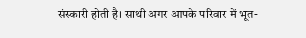संस्कारी होती है। साथी अगर आपके परिवार में भूत-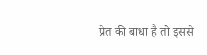प्रेत की बाधा है तो इससे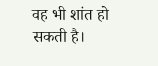वह भी शांत हो सकती है।